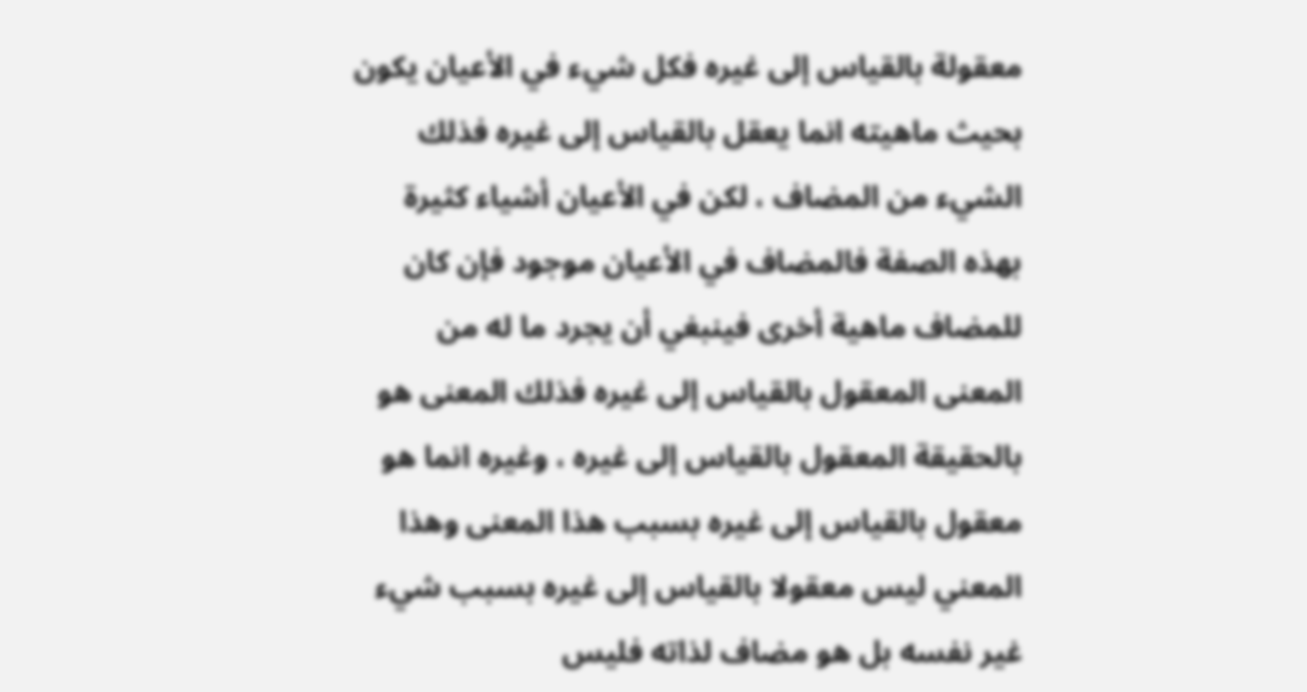معقولة بالقياس إلى غيره فكل شيء في الأعيان يكون بحيث ماهيته انما يعقل بالقياس إلى غيره فذلك الشيء من المضاف ، لكن في الأعيان أشياء كثيرة بهذه الصفة فالمضاف في الأعيان موجود فإن كان للمضاف ماهية أخرى فينبغي أن يجرد ما له من المعنى المعقول بالقياس إلى غيره فذلك المعنى هو بالحقيقة المعقول بالقياس إلى غيره ، وغيره انما هو معقول بالقياس إلى غيره بسبب هذا المعنى وهذا المعني ليس معقولا بالقياس إلى غيره بسبب شيء غير نفسه بل هو مضاف لذاته فليس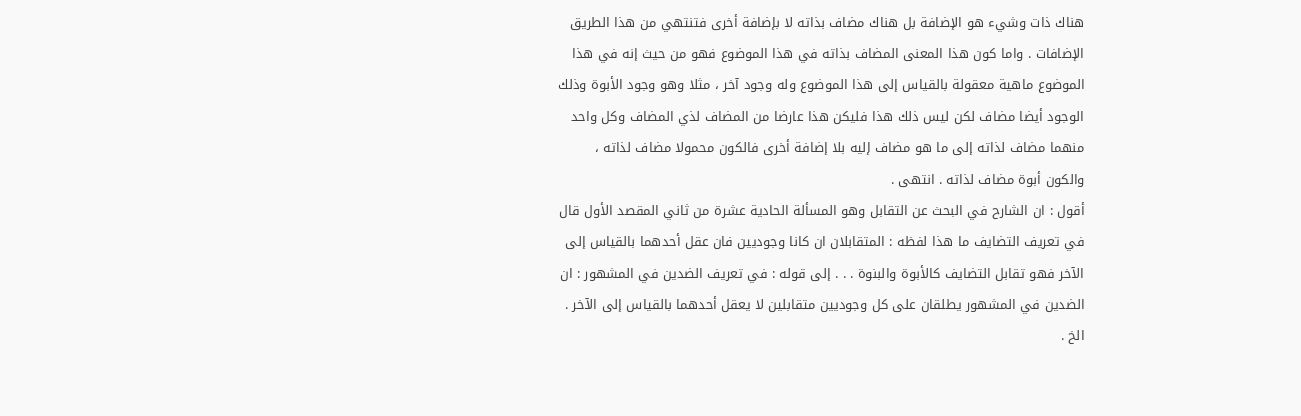هناك ذات وشيء هو الإضافة بل هناك مضاف بذاته لا بإضافة أخرى فتنتهي من هذا الطريق الإضافات . واما كون هذا المعنى المضاف بذاته في هذا الموضوع فهو من حيث إنه في هذا الموضوع ماهية معقولة بالقياس إلى هذا الموضوع وله وجود آخر ، مثلا وهو وجود الأبوة وذلك الوجود أيضا مضاف لكن ليس ذلك هذا فليكن هذا عارضا من المضاف لذي المضاف وكل واحد منهما مضاف لذاته إلى ما هو مضاف إليه بلا إضافة أخرى فالكون محمولا مضاف لذاته ، والكون أبوة مضاف لذاته . انتهى .
أقول : ان الشارح في البحث عن التقابل وهو المسألة الحادية عشرة من ثاني المقصد الأول قال في تعريف التضايف ما هذا لفظه : المتقابلان ان كانا وجوديين فان عقل أحدهما بالقياس إلى الآخر فهو تقابل التضايف كالأبوة والبنوة . . . إلى قوله : في تعريف الضدين في المشهور : ان الضدين في المشهور يطلقان على كل وجوديين متقابلين لا يعقل أحدهما بالقياس إلى الآخر . الخ .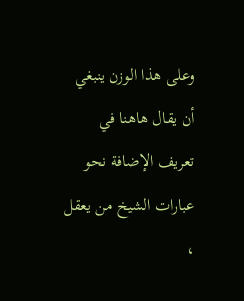وعلى هذا الوزن ينبغي أن يقال هاهنا في تعريف الإضافة نحو عبارات الشيخ من يعقل ،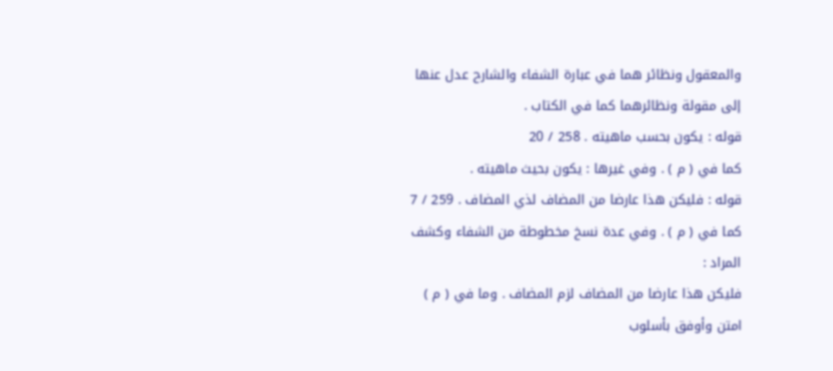والمعقول ونظائر هما في عبارة الشفاء والشارح عدل عنها إلى مقولة ونظائرهما كما في الكتاب .
قوله : يكون بحسب ماهيته . 258 / 20
كما في ( م ) . وفي غيرها : يكون بحيث ماهيته .
قوله : فليكن هذا عارضا من المضاف لذي المضاف . 259 / 7
كما في ( م ) . وفي عدة نسخ مخطوطة من الشفاء وكشف المراد :
فليكن هذا عارضا من المضاف لزم المضاف . وما في ( م ) امتن وأوفق بأسلوب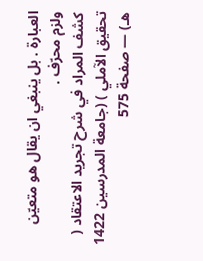العبارة . بل ينبغي ان يقال هو متعيّن ولزم محرّف .
كشف المراد في شرح تجريد الاعتقاد ( تحقيق الآملي ) (جامعة المدرسين 1422 هـ) — صفحة 575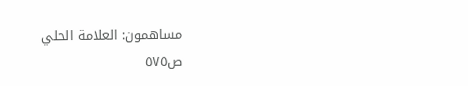مساهمون: العلامة الحلي
ص٥٧٥